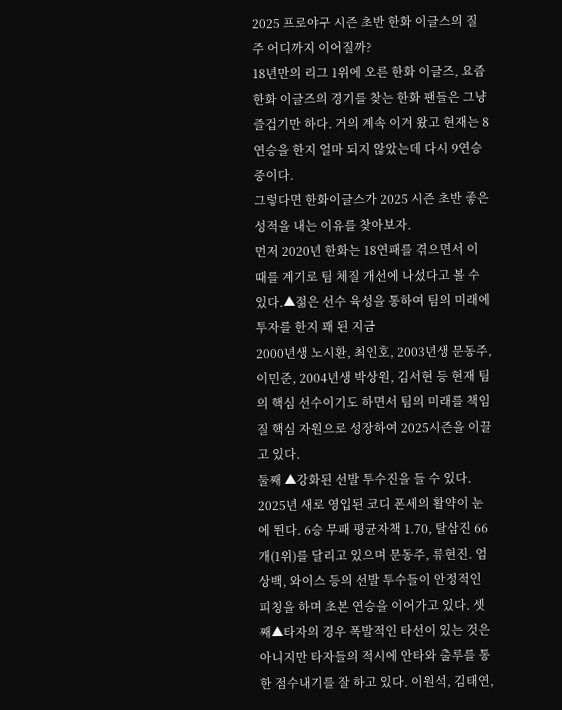2025 프로야구 시즌 초반 한화 이글스의 질주 어디까지 이어질까?
18년만의 리그 1위에 오른 한화 이글즈, 요즘 한화 이글즈의 경기를 찾는 한화 팬들은 그냥 즐겁기만 하다. 거의 계속 이겨 왔고 현재는 8연승을 한지 얼마 되지 않았는데 다시 9연승 중이다.
그렇다면 한화이글스가 2025 시즌 초반 좋은 성적을 내는 이유를 찾아보자.
먼저 2020년 한화는 18연패를 겪으면서 이 때를 계기로 팀 체질 개선에 나섰다고 볼 수 있다.▲젊은 선수 육성을 통하여 팀의 미래에 투자를 한지 꽤 된 지금
2000년생 노시환, 최인호, 2003년생 문동주, 이민준, 2004년생 박상원, 김서현 등 현재 팀의 핵심 선수이기도 하면서 팀의 미래를 책임질 핵심 자원으로 성장하여 2025시즌을 이끌고 있다.
둘째 ▲강화된 선발 투수진을 들 수 있다. 2025년 새로 영입된 코디 폰세의 활약이 눈에 뛴다. 6승 무패 평균자책 1.70, 탈삼진 66개(1위)를 달리고 있으며 문동주, 류현진. 엄상백, 와이스 등의 선발 투수들이 안정적인 피칭을 하며 초본 연승을 이어가고 있다. 셋째▲타자의 경우 폭발적인 타선이 있는 것은 아니지만 타자들의 적시에 안타와 출루를 통한 점수내기를 잘 하고 있다. 이원석, 김태연,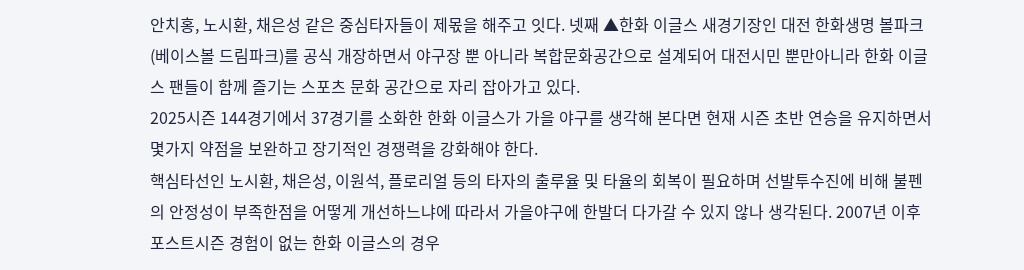안치홍, 노시환, 채은성 같은 중심타자들이 제몫을 해주고 잇다. 넷째 ▲한화 이글스 새경기장인 대전 한화생명 볼파크(베이스볼 드림파크)를 공식 개장하면서 야구장 뿐 아니라 복합문화공간으로 설계되어 대전시민 뿐만아니라 한화 이글스 팬들이 함께 즐기는 스포츠 문화 공간으로 자리 잡아가고 있다.
2025시즌 144경기에서 37경기를 소화한 한화 이글스가 가을 야구를 생각해 본다면 현재 시즌 초반 연승을 유지하면서 몇가지 약점을 보완하고 장기적인 경쟁력을 강화해야 한다.
핵심타선인 노시환, 채은성, 이원석, 플로리얼 등의 타자의 출루율 및 타율의 회복이 필요하며 선발투수진에 비해 불펜의 안정성이 부족한점을 어떻게 개선하느냐에 따라서 가을야구에 한발더 다가갈 수 있지 않나 생각된다. 2007년 이후 포스트시즌 경험이 없는 한화 이글스의 경우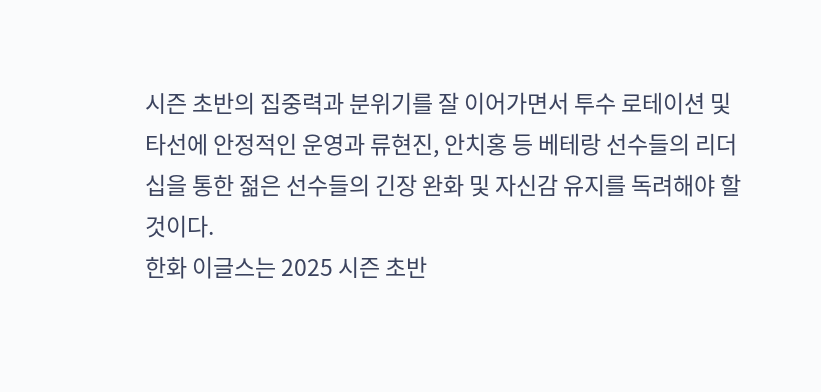시즌 초반의 집중력과 분위기를 잘 이어가면서 투수 로테이션 및 타선에 안정적인 운영과 류현진, 안치홍 등 베테랑 선수들의 리더십을 통한 젊은 선수들의 긴장 완화 및 자신감 유지를 독려해야 할것이다.
한화 이글스는 2025 시즌 초반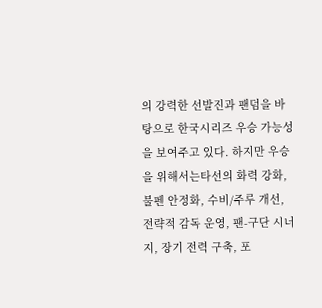의 강력한 선발진과 팬덤을 바탕으로 한국시리즈 우승 가능성을 보여주고 있다. 하지만 우승을 위해서는타선의 화력 강화, 불펜 안정화, 수비/주루 개선, 전략적 감독 운영, 팬-구단 시너지, 장기 전력 구축, 포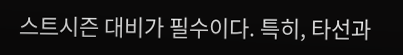스트시즌 대비가 필수이다. 특히, 타선과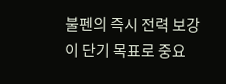불펜의 즉시 전력 보강이 단기 목표로 중요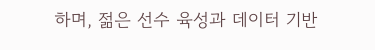하며, 젊은 선수 육성과 데이터 기반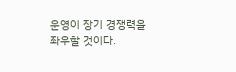운영이 장기 경쟁력을 좌우할 것이다.